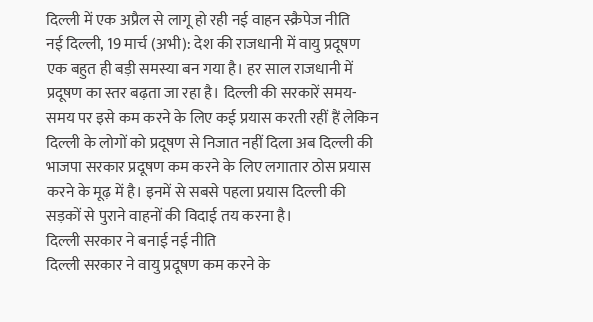दिल्ली में एक अप्रैल से लागू हो रही नई वाहन स्क्रैपेज नीति
नई दिल्ली, 19 मार्च (अभी): देश की राजधानी में वायु प्रदूषण एक बहुत ही बड़ी समस्या बन गया है। हर साल राजधानी में प्रदूषण का स्तर बढ़ता जा रहा है। दिल्ली की सरकारें समय-समय पर इसे कम करने के लिए कई प्रयास करती रहीं हैं लेकिन दिल्ली के लोगों को प्रदूषण से निजात नहीं दिला अब दिल्ली की भाजपा सरकार प्रदूषण कम करने के लिए लगातार ठोस प्रयास करने के मूढ़ में है। इनमें से सबसे पहला प्रयास दिल्ली की सड़कों से पुराने वाहनों की विदाई तय करना है।
दिल्ली सरकार ने बनाई नई नीति
दिल्ली सरकार ने वायु प्रदूषण कम करने के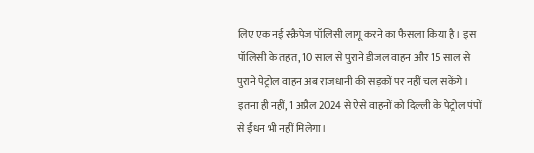लिए एक नई स्क्रैपेज पॉलिसी लागू करने का फैसला किया है। इस पॉलिसी के तहत, 10 साल से पुराने डीजल वाहन और 15 साल से पुराने पेट्रोल वाहन अब राजधानी की सड़कों पर नहीं चल सकेंगे। इतना ही नहीं, 1 अप्रैल 2024 से ऐसे वाहनों को दिल्ली के पेट्रोल पंपों से ईंधन भी नहीं मिलेगा।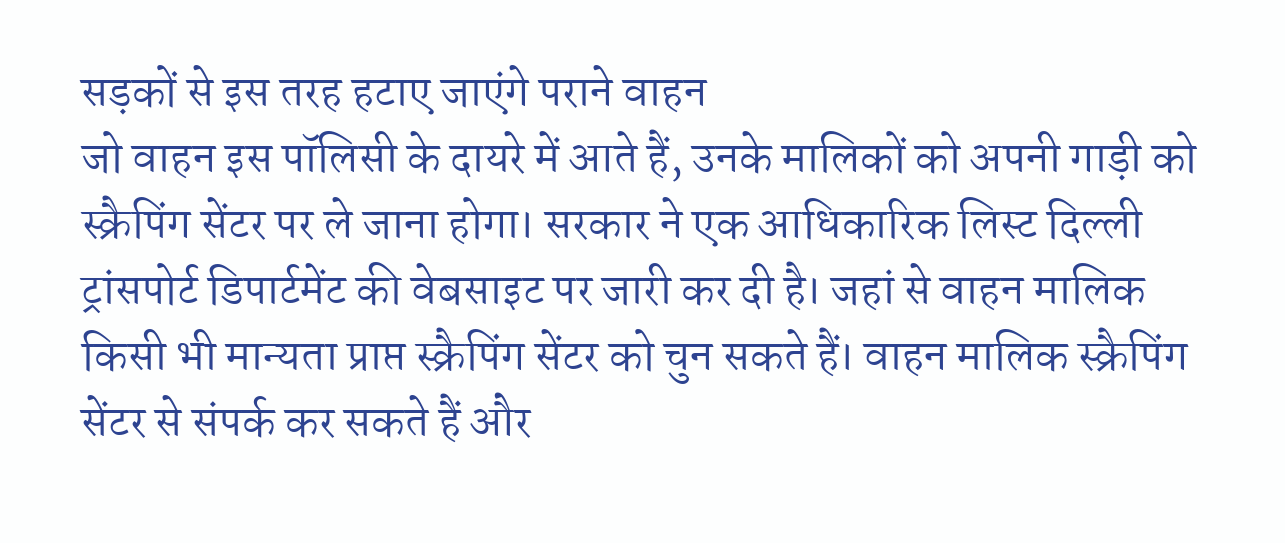सड़कों से इस तरह हटाए जाएंगे पराने वाहन
जो वाहन इस पॉलिसी के दायरे में आते हैं, उनके मालिकों को अपनी गाड़ी को स्क्रैपिंग सेंटर पर ले जाना होगा। सरकार ने एक आधिकारिक लिस्ट दिल्ली ट्रांसपोर्ट डिपार्टमेंट की वेबसाइट पर जारी कर दी है। जहां से वाहन मालिक किसी भी मान्यता प्राप्त स्क्रैपिंग सेंटर को चुन सकते हैं। वाहन मालिक स्क्रैपिंग सेंटर से संपर्क कर सकते हैं और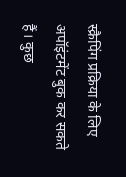स्क्रैपिंग प्रक्रिया के लिए अपॉइंटमेंट बुक कर सकते हैं। कुछ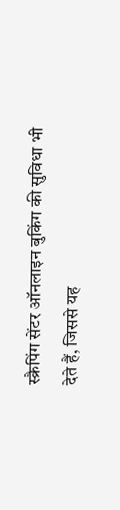स्क्रैपिंग सेंटर ऑनलाइन बुकिंग की सुविधा भी देते हैं, जिससे यह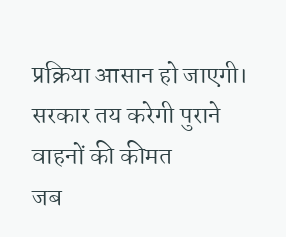प्रक्रिया आसान हो जाएगी।
सरकार तय करेगी पुराने वाहनों की कीमत
जब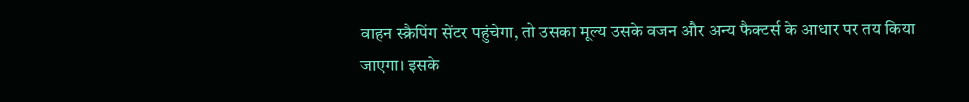वाहन स्क्रैपिंग सेंटर पहुंचेगा, तो उसका मूल्य उसके वजन और अन्य फैक्टर्स के आधार पर तय किया जाएगा। इसके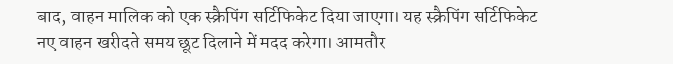बाद, वाहन मालिक को एक स्क्रैपिंग सर्टिफिकेट दिया जाएगा। यह स्क्रैपिंग सर्टिफिकेट नए वाहन खरीदते समय छूट दिलाने में मदद करेगा। आमतौर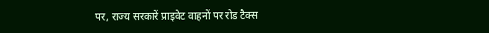पर, राज्य सरकारें प्राइवेट वाहनों पर रोड टैक्स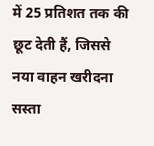में 25 प्रतिशत तक की छूट देती हैं, जिससे नया वाहन खरीदना सस्ता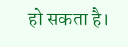हो सकता है।